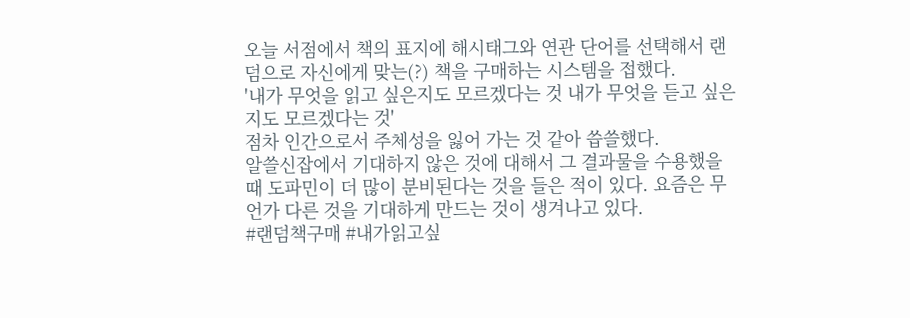오늘 서점에서 책의 표지에 해시태그와 연관 단어를 선택해서 랜덤으로 자신에게 맞는(?) 책을 구매하는 시스템을 접했다.
'내가 무엇을 읽고 싶은지도 모르겠다는 것 내가 무엇을 듣고 싶은지도 모르겠다는 것'
점차 인간으로서 주체성을 잃어 가는 것 같아 씁쓸했다.
알쓸신잡에서 기대하지 않은 것에 대해서 그 결과물을 수용했을 때 도파민이 더 많이 분비된다는 것을 들은 적이 있다. 요즘은 무언가 다른 것을 기대하게 만드는 것이 생겨나고 있다.
#랜덤책구매 #내가읽고싶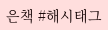은책 #해시태그